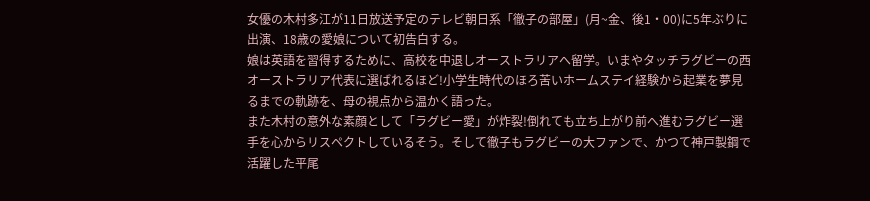女優の木村多江が11日放送予定のテレビ朝日系「徹子の部屋」(月~金、後1・00)に5年ぶりに出演、18歳の愛娘について初告白する。
娘は英語を習得するために、高校を中退しオーストラリアへ留学。いまやタッチラグビーの西オーストラリア代表に選ばれるほど!小学生時代のほろ苦いホームステイ経験から起業を夢見るまでの軌跡を、母の視点から温かく語った。
また木村の意外な素顔として「ラグビー愛」が炸裂!倒れても立ち上がり前へ進むラグビー選手を心からリスペクトしているそう。そして徹子もラグビーの大ファンで、かつて神戸製鋼で活躍した平尾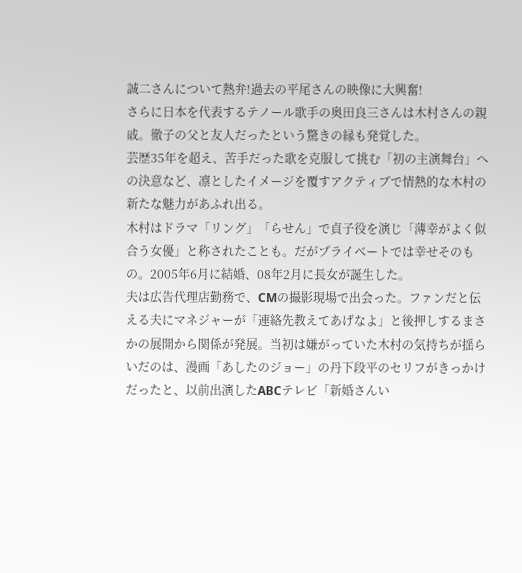誠二さんについて熱弁!過去の平尾さんの映像に大興奮!
さらに日本を代表するテノール歌手の奥田良三さんは木村さんの親戚。徹子の父と友人だったという驚きの縁も発覚した。
芸歴35年を超え、苦手だった歌を克服して挑む「初の主演舞台」への決意など、凛としたイメージを覆すアクティブで情熱的な木村の新たな魅力があふれ出る。
木村はドラマ「リング」「らせん」で貞子役を演じ「薄幸がよく似合う女優」と称されたことも。だがプライベートでは幸せそのもの。2005年6月に結婚、08年2月に長女が誕生した。
夫は広告代理店勤務で、CMの撮影現場で出会った。ファンだと伝える夫にマネジャーが「連絡先教えてあげなよ」と後押しするまさかの展開から関係が発展。当初は嫌がっていた木村の気持ちが揺らいだのは、漫画「あしたのジョー」の丹下段平のセリフがきっかけだったと、以前出演したABCテレビ「新婚さんい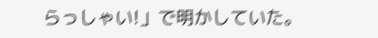らっしゃい!」で明かしていた。